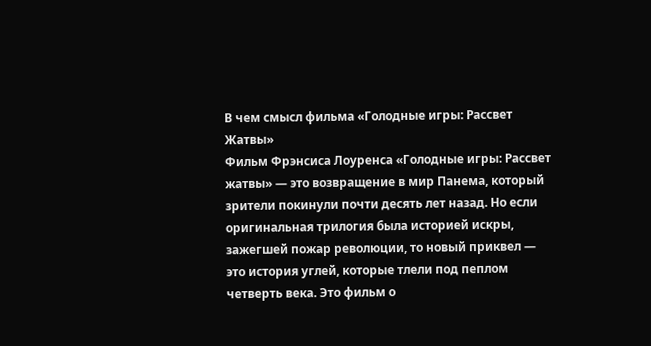В чем смысл фильма «Голодные игры: Рассвет Жатвы»
Фильм Фрэнсиса Лоуренса «Голодные игры: Рассвет жатвы» — это возвращение в мир Панема, который зрители покинули почти десять лет назад. Но если оригинальная трилогия была историей искры, зажегшей пожар революции, то новый приквел — это история углей, которые тлели под пеплом четверть века. Это фильм о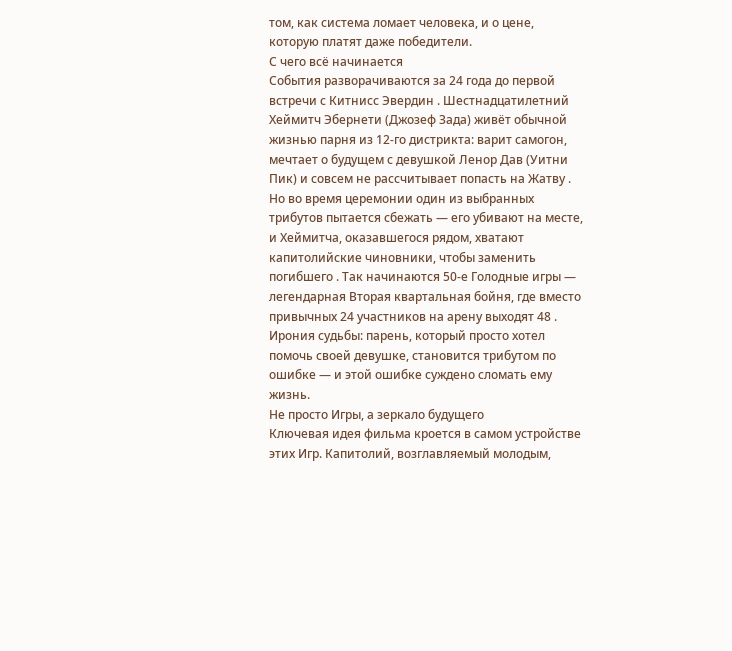том, как система ломает человека, и о цене, которую платят даже победители.
С чего всё начинается
События разворачиваются за 24 года до первой встречи с Китнисс Эвердин . Шестнадцатилетний Хеймитч Эбернети (Джозеф Зада) живёт обычной жизнью парня из 12-го дистрикта: варит самогон, мечтает о будущем с девушкой Ленор Дав (Уитни Пик) и совсем не рассчитывает попасть на Жатву . Но во время церемонии один из выбранных трибутов пытается сбежать — его убивают на месте, и Хеймитча, оказавшегося рядом, хватают капитолийские чиновники, чтобы заменить погибшего . Так начинаются 50-е Голодные игры — легендарная Вторая квартальная бойня, где вместо привычных 24 участников на арену выходят 48 .
Ирония судьбы: парень, который просто хотел помочь своей девушке, становится трибутом по ошибке — и этой ошибке суждено сломать ему жизнь.
Не просто Игры, а зеркало будущего
Ключевая идея фильма кроется в самом устройстве этих Игр. Капитолий, возглавляемый молодым,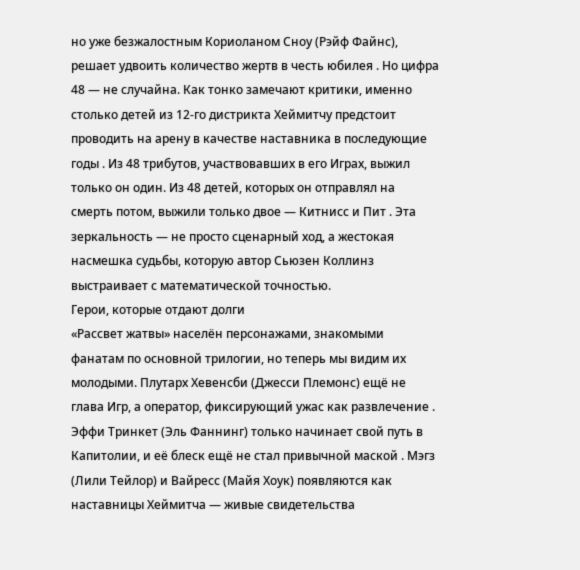но уже безжалостным Кориоланом Сноу (Рэйф Файнс), решает удвоить количество жертв в честь юбилея . Но цифра 48 — не случайна. Как тонко замечают критики, именно столько детей из 12-го дистрикта Хеймитчу предстоит проводить на арену в качестве наставника в последующие годы . Из 48 трибутов, участвовавших в его Играх, выжил только он один. Из 48 детей, которых он отправлял на смерть потом, выжили только двое — Китнисс и Пит . Эта зеркальность — не просто сценарный ход, а жестокая насмешка судьбы, которую автор Сьюзен Коллинз выстраивает с математической точностью.
Герои, которые отдают долги
«Рассвет жатвы» населён персонажами, знакомыми фанатам по основной трилогии, но теперь мы видим их молодыми. Плутарх Хевенсби (Джесси Племонс) ещё не глава Игр, а оператор, фиксирующий ужас как развлечение . Эффи Тринкет (Эль Фаннинг) только начинает свой путь в Капитолии, и её блеск ещё не стал привычной маской . Мэгз (Лили Тейлор) и Вайресс (Майя Хоук) появляются как наставницы Хеймитча — живые свидетельства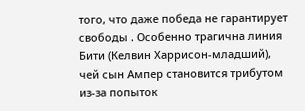того, что даже победа не гарантирует свободы . Особенно трагична линия Бити (Келвин Харрисон-младший), чей сын Ампер становится трибутом из-за попыток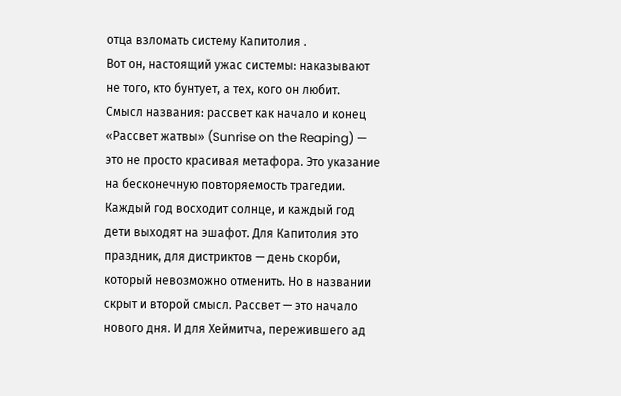отца взломать систему Капитолия .
Вот он, настоящий ужас системы: наказывают не того, кто бунтует, а тех, кого он любит.
Смысл названия: рассвет как начало и конец
«Рассвет жатвы» (Sunrise on the Reaping) — это не просто красивая метафора. Это указание на бесконечную повторяемость трагедии. Каждый год восходит солнце, и каждый год дети выходят на эшафот. Для Капитолия это праздник, для дистриктов — день скорби, который невозможно отменить. Но в названии скрыт и второй смысл. Рассвет — это начало нового дня. И для Хеймитча, пережившего ад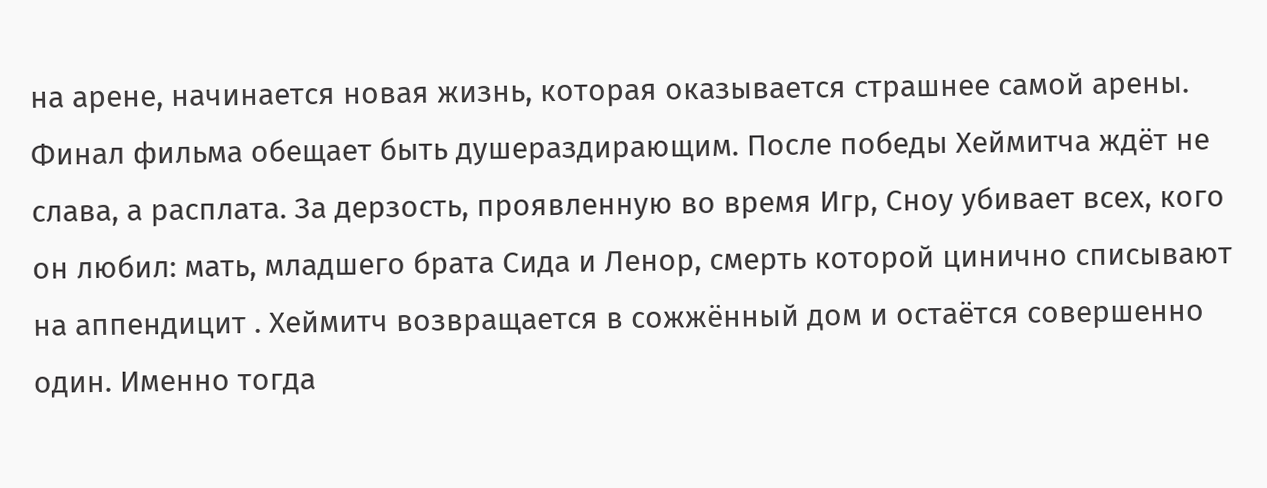на арене, начинается новая жизнь, которая оказывается страшнее самой арены.
Финал фильма обещает быть душераздирающим. После победы Хеймитча ждёт не слава, а расплата. За дерзость, проявленную во время Игр, Сноу убивает всех, кого он любил: мать, младшего брата Сида и Ленор, смерть которой цинично списывают на аппендицит . Хеймитч возвращается в сожжённый дом и остаётся совершенно один. Именно тогда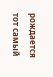рождается тот самый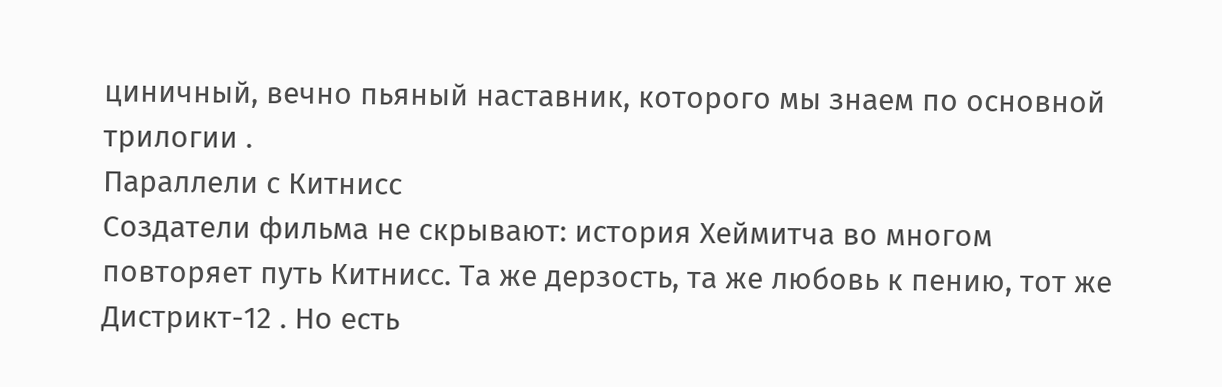циничный, вечно пьяный наставник, которого мы знаем по основной трилогии .
Параллели с Китнисс
Создатели фильма не скрывают: история Хеймитча во многом повторяет путь Китнисс. Та же дерзость, та же любовь к пению, тот же Дистрикт-12 . Но есть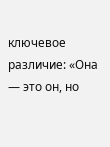ключевое различие: «Она — это он, но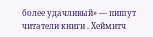более удачливый» — пишут читатели книги . Хеймитч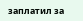заплатил за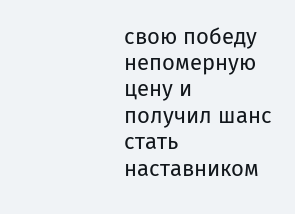свою победу непомерную цену и получил шанс стать наставником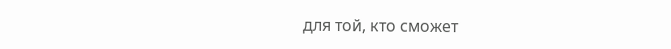для той, кто сможет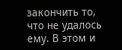закончить то, что не удалось ему. В этом и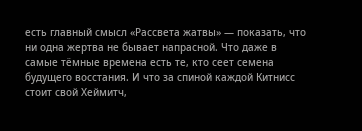есть главный смысл «Рассвета жатвы» — показать, что ни одна жертва не бывает напрасной. Что даже в самые тёмные времена есть те, кто сеет семена будущего восстания. И что за спиной каждой Китнисс стоит свой Хеймитч,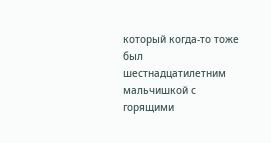который когда-то тоже был шестнадцатилетним мальчишкой с горящими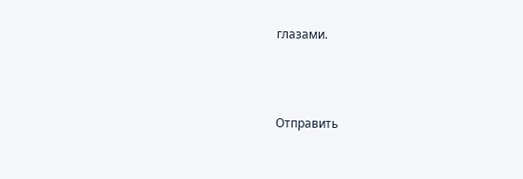глазами.



Отправить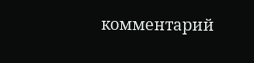комментарий